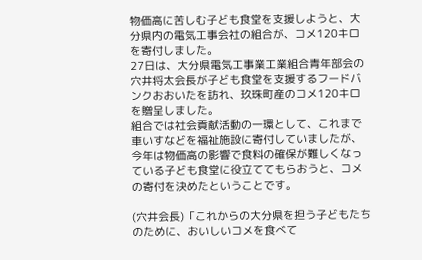物価高に苦しむ子ども食堂を支援しようと、大分県内の電気工事会社の組合が、コメ120キロを寄付しました。
27日は、大分県電気工事業工業組合青年部会の穴井将太会長が子ども食堂を支援するフードバンクおおいたを訪れ、玖珠町産のコメ120キロを贈呈しました。
組合では社会貢献活動の一環として、これまで車いすなどを福祉施設に寄付していましたが、今年は物価高の影響で食料の確保が難しくなっている子ども食堂に役立ててもらおうと、コメの寄付を決めたということです。

(穴井会長)「これからの大分県を担う子どもたちのために、おいしいコメを食べて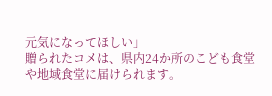元気になってほしい」
贈られたコメは、県内24か所のこども食堂や地域食堂に届けられます。